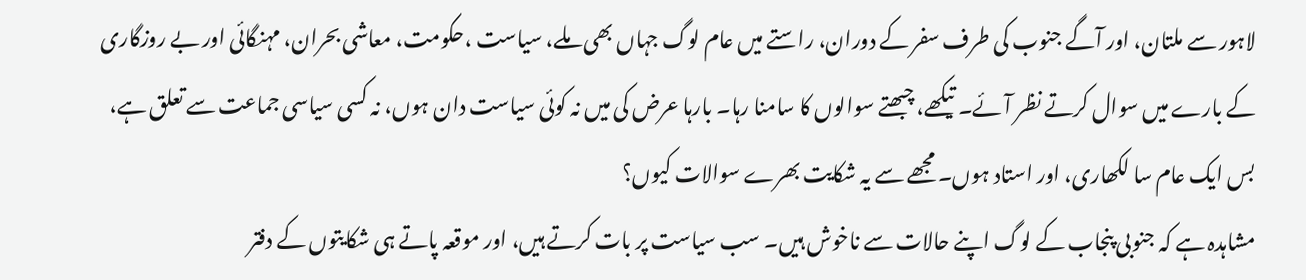لاہور سے ملتان، اور آگے جنوب کی طرف سفر کے دوران، راستے میں عام لوگ جہاں بھی ملے، سیاست ،حکومت، معاشی بحران، مہنگائی اور بے روزگاری کے بارے میں سوال کرتے نظر آئے۔ تیکھے، چبھتے سوالوں کا سامنا رہا۔ بارہا عرض کی میں نہ کوئی سیاست دان ہوں، نہ کسی سیاسی جماعت سے تعلق ہے، بس ایک عام سا لکھاری، اور استاد ہوں۔ مجھے سے یہ شکایت بھرے سوالات کیوں؟
مشاہدہ ہے کہ جنوبی پنجاب کے لوگ اپنے حالات سے ناخوش ہیں۔ سب سیاست پر بات کرتے ہیں، اور موقعہ پاتے ہی شکایتوں کے دفتر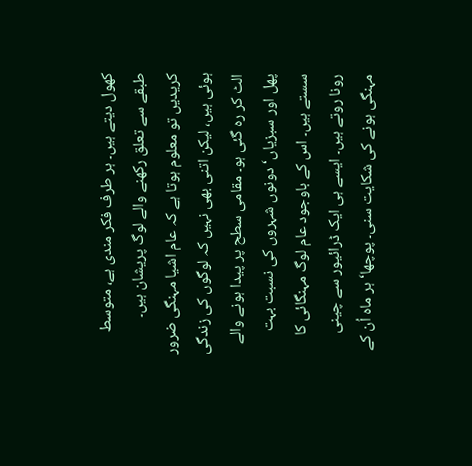کھول دیتے ہیں۔ ہر طرف فکر مندی ہے، متوسط طبقے سے تعلق رکھنے والے لوگ پریشان ہیں۔ کریدیں تو معلوم ہوتا ہے کہ عام اشیا مہنگی ضرور ہوئی ہیں، لیکن اتنی بھی نہیں کہ لوگوں کی زندگی الٹ کر رہ گئی ہو۔ مقامی سطح پر پیدا ہونے والے پھل اور سبزیاں‘ دونوں شہروں کی نسبت بہت سستے ہیں۔ اس کے باوجود عام لوگ مہنگائی کا رونا روتے ہیں۔ ایسے ہی ایک ڈرائیور سے چینی مہنگی ہونے کی شکایت سنی۔ پوچھا‘ ہر ماہ اُن کے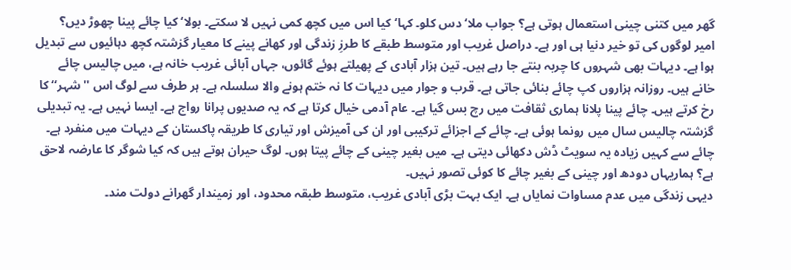گھر میں کتنی چینی استعمال ہوتی ہے؟ جواب ملا‘ دس کلو۔ کہا‘ کیا اس میں کچھ کمی نہیں لا سکتے۔ بولا‘ کیا چائے پینا چھوڑ دیں؟
امیر لوگوں کی تو خیر دنیا ہی اور ہے۔ دراصل غریب اور متوسط طبقے کا طرزِ زندگی اور کھانے پینے کا معیار گزشتہ کچھ دہائیوں سے تبدیل ہوا ہے۔ دیہات بھی شہروں کا چربہ بنتے جا رہے ہیں۔ تین ہزار آبادی کے پھیلتے ہوئے گائوں، جہاں آبائی غریب خانہ ہے، میں چالیس چائے خانے ہیں۔ روزانہ ہزاروں کپ چائے بنائی جاتی ہے۔ قرب و جوار میں دیہات کا نہ ختم ہونے والا سلسلہ ہے۔ ہر طرف سے لوگ اس ''شہر‘‘ کا رخ کرتے ہیں۔ چائے پینا پلانا ہماری ثقافت میں رچ بس گیا ہے۔ عام آدمی خیال کرتا ہے کہ یہ صدیوں پرانا رواج ہے۔ ایسا نہیں ہے۔ یہ تبدیلی گزشتہ چالیس سال میں رونما ہوئی ہے۔ چائے کے اجزائے ترکیبی اور ان کی آمیزش اور تیاری کا طریقہ پاکستان کے دیہات میں منفرد ہے۔ چائے سے کہیں زیادہ یہ سویٹ ڈش دکھائی دیتی ہے۔ میں بغیر چینی کے چائے پیتا ہوں۔ لوگ حیران ہوتے ہیں کہ کیا شوگر کا عارضہ لاحق ہے؟ ہماریہاں دودھ اور چینی کے بغیر چائے کا کوئی تصور نہیں۔
دیہی زندگی میں عدم مساوات نمایاں ہے۔ ایک بہت بڑی آبادی غریب، متوسط طبقہ محدود، اور زمیندار گھرانے دولت مند۔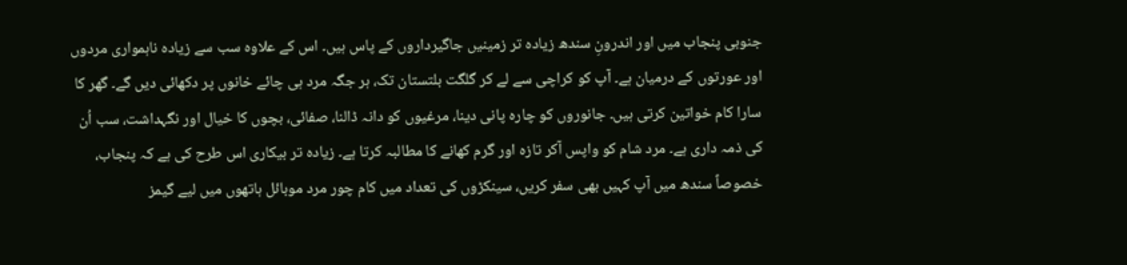جنوبی پنجاب میں اور اندرونِ سندھ زیادہ تر زمینیں جاگیرداروں کے پاس ہیں۔ اس کے علاوہ سب سے زیادہ ناہمواری مردوں اور عورتوں کے درمیان ہے۔ آپ کو کراچی سے لے کر گلگت بلتستان تک، ہر جگہ مرد ہی چائے خانوں پر دکھائی دیں گے۔ گھر کا سارا کام خواتین کرتی ہیں۔ جانوروں کو چارہ پانی دینا، مرغیوں کو دانہ ڈالنا، صفائی، بچوں کا خیال اور نگہداشت، سب اُن کی ذمہ داری ہے۔ مرد شام کو واپس آکر تازہ اور گرم کھانے کا مطالبہ کرتا ہے۔ زیادہ تر بیکاری اس طرح کی ہے کہ پنجاب، خصوصاً سندھ میں آپ کہیں بھی سفر کریں، سینکڑوں کی تعداد میں کام چور مرد موبائل ہاتھوں میں لیے گیمز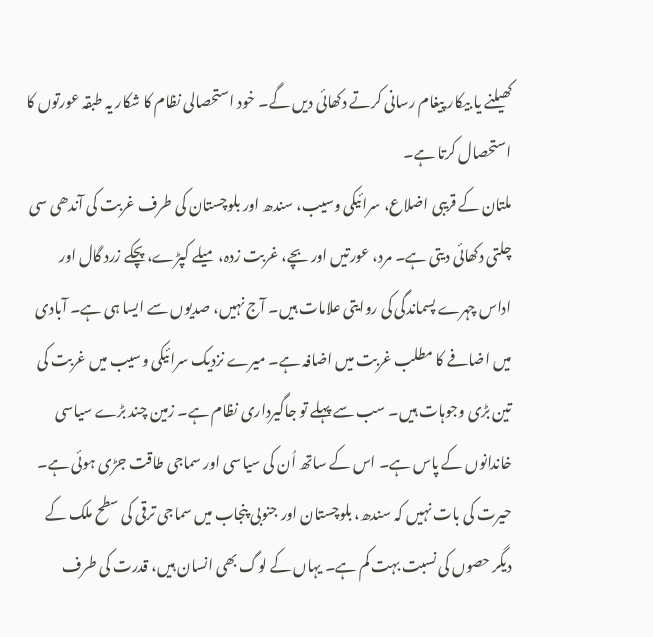کھیلنے یا بیکار پیغام رسانی کرتے دکھائی دیں گے۔ خود استحصالی نظام کا شکار یہ طبقہ عورتوں کا استحصال کرتا ہے۔
ملتان کے قریبی اضلاع، سرائیکی وسیب، سندھ اور بلوچستان کی طرف غربت کی آندھی سی چلتی دکھائی دیتی ہے۔ مرد، عورتیں اور بچے، غربت زدہ، میلے کپڑے، پچکے زرد گال اور اداس چہرے پسماندگی کی روایتی علامات ہیں۔ آج نہیں، صدیوں سے ایسا ہی ہے۔ آبادی میں اضافے کا مطلب غربت میں اضافہ ہے۔ میرے نزدیک سرائیکی وسیب میں غربت کی تین بڑی وجوہات ہیں۔ سب سے پہلے تو جاگیرداری نظام ہے۔ زمین چند بڑے سیاسی خاندانوں کے پاس ہے۔ اس کے ساتھ اُن کی سیاسی اور سماجی طاقت جڑی ہوئی ہے۔ حیرت کی بات نہیں کہ سندھ، بلوچستان اور جنوبی پنجاب میں سماجی ترقی کی سطح ملک کے دیگر حصوں کی نسبت بہت کم ہے۔ یہاں کے لوگ بھی انسان ہیں، قدرت کی طرف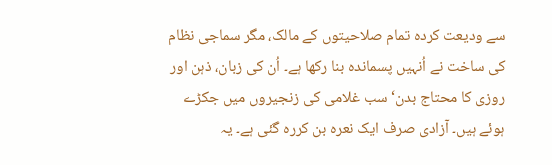سے ودیعت کردہ تمام صلاحیتوں کے مالک، مگر سماجی نظام کی ساخت نے اُنہیں پسماندہ بنا رکھا ہے۔ اُن کی زبان، ذہن اور روزی کا محتاج بدن‘ سب غلامی کی زنجیروں میں جکڑے ہوئے ہیں۔ آزادی صرف ایک نعرہ بن کررہ گئی ہے۔ یہ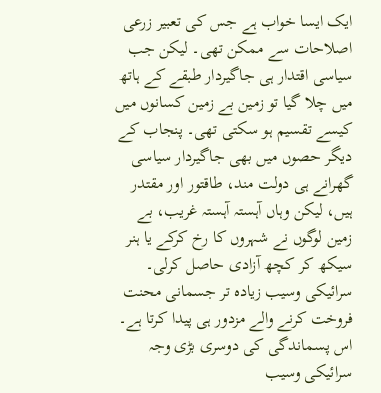ایک ایسا خواب ہے جس کی تعبیر زرعی اصلاحات سے ممکن تھی۔ لیکن جب سیاسی اقتدار ہی جاگیردار طبقے کے ہاتھ میں چلا گیا تو زمین بے زمین کسانوں میں کیسے تقسیم ہو سکتی تھی۔ پنجاب کے دیگر حصوں میں بھی جاگیردار سیاسی گھرانے ہی دولت مند، طاقتور اور مقتدر ہیں، لیکن وہاں آہستہ آہستہ غریب، بے زمین لوگوں نے شہروں کا رخ کرکے یا ہنر سیکھ کر کچھ آزادی حاصل کرلی۔ سرائیکی وسیب زیادہ تر جسمانی محنت فروخت کرنے والے مزدور ہی پیدا کرتا ہے۔ اس پسماندگی کی دوسری بڑی وجہ سرائیکی وسیب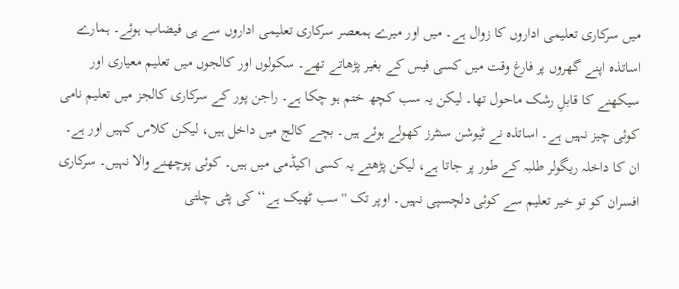میں سرکاری تعلیمی اداروں کا زوال ہے۔ میں اور میرے ہمعصر سرکاری تعلیمی اداروں سے ہی فیضاب ہوئے۔ ہمارے اساتذہ اپنے گھروں پر فارغ وقت میں کسی فیس کے بغیر پڑھاتے تھے۔ سکولوں اور کالجوں میں تعلیم معیاری اور سیکھنے کا قابلِ رشک ماحول تھا۔ لیکن یہ سب کچھ ختم ہو چکا ہے۔ راجن پور کے سرکاری کالجز میں تعلیم نامی کوئی چیز نہیں ہے۔ اساتذہ نے ٹیوشن سنٹرز کھولے ہوئے ہیں۔ بچے کالج میں داخل ہیں، لیکن کلاس کہیں اور ہے۔ ان کا داخلہ ریگولر طلبہ کے طور پر جاتا ہے، لیکن پڑھتے یہ کسی اکیڈمی میں ہیں۔ کوئی پوچھنے والا نہیں۔ سرکاری افسران کو تو خیر تعلیم سے کوئی دلچسپی نہیں۔ اوپر تک ''سب ٹھیک ہے‘‘ کی پٹی چلتی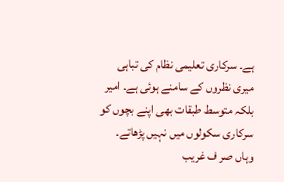ہے۔ سرکاری تعلیمی نظام کی تباہی میری نظروں کے سامنے ہوئی ہے۔ امیر بلکہ متوسط طبقات بھی اپنے بچوں کو سرکاری سکولوں میں نہیں پڑھاتے۔ وہاں صر ف غریب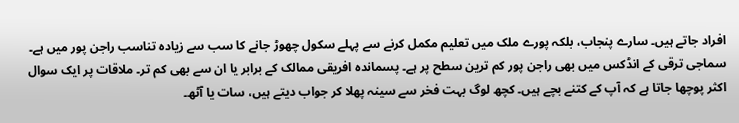افراد جاتے ہیں۔ سارے پنجاب، بلکہ پورے ملک میں تعلیم مکمل کرنے سے پہلے سکول چھوڑ جانے کا سب سے زیادہ تناسب راجن پور میں ہے۔
سماجی ترقی کے انڈکس میں بھی راجن پور کم ترین سطح پر ہے۔ پسماندہ افریقی ممالک کے برابر یا ان سے بھی کم تر۔ ملاقات پر ایک سوال اکثر پوچھا جاتا ہے کہ آپ کے کتنے بچے ہیں۔ کچھ لوگ بہت فخر سے سینہ پھلا کر جواب دیتے ہیں، سات یا آٹھ۔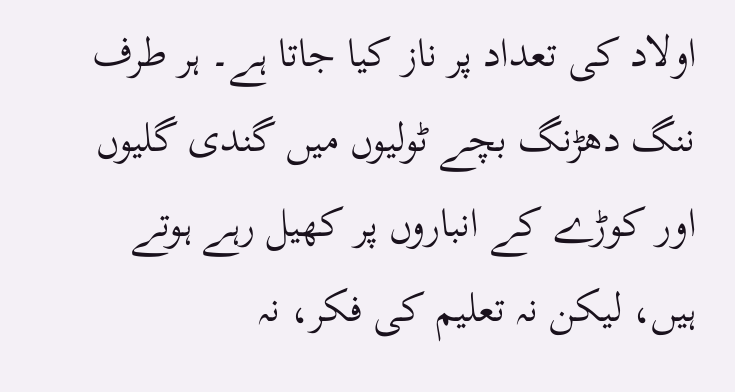اولاد کی تعداد پر ناز کیا جاتا ہے۔ ہر طرف ننگ دھڑنگ بچے ٹولیوں میں گندی گلیوں اور کوڑے کے انباروں پر کھیل رہے ہوتے ہیں، لیکن نہ تعلیم کی فکر، نہ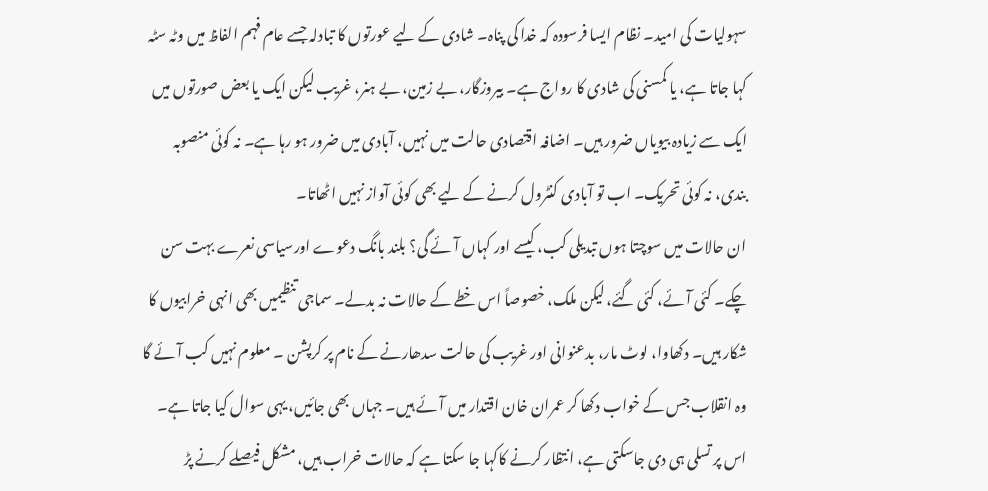سہولیات کی امید۔ نظام ایسا فرسودہ کہ خدا کی پناہ۔ شادی کے لیے عورتوں کا تبادلہ جسے عام فہم الفاظ میں وٹہ سٹہ کہا جاتا ہے، یا کمسنی کی شادی کا رواج ہے۔ بیروزگار، بے زمین، بے ہنر، غریب لیکن ایک یا بعض صورتوں میں ایک سے زیادہ بیویاں ضرور ہیں۔ اضافہ اقتصادی حالت میں نہیں، آبادی میں ضرور ہو رہا ہے۔ نہ کوئی منصوبہ بندی، نہ کوئی تحریک۔ اب تو آبادی کنٹرول کرنے کے لیے بھی کوئی آواز نہیں اٹھاتا۔
ان حالات میں سوچتا ہوں تبدیلی کب، کیسے اور کہاں آئے گی؟ بلند بانگ دعوے اورسیاسی نعرے بہت سن چکے۔ کئی آئے، کئی گئے، لیکن ملک، خصوصاً اس خطے کے حالات نہ بدلے۔ سماجی تنظیمیں بھی انہی خرابیوں کا شکار ہیں۔ دکھاوا، لوٹ مار، بدعنوانی اور غریب کی حالت سدھارنے کے نام پر کرپشن ۔ معلوم نہیں کب آئے گا وہ انقلاب جس کے خواب دکھا کر عمران خان اقتدار میں آئے ہیں۔ جہاں بھی جائیں، یہی سوال کیا جاتا ہے۔ اس پر تسلی ہی دی جاسکتی ہے، انتظار کرنے کاکہا جا سکتا ہے کہ حالات خراب ہیں، مشکل فیصلے کرنے پڑ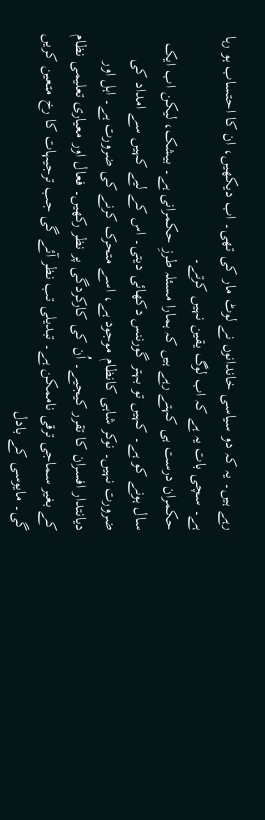رہے ہیں۔ یہ کہ دو سیاسی خاندانوں نے لوٹ مار کی تھی۔ اب دیکھیں، ان کا احتساب ہو رہا ہے۔ سچی بات یہ ہے کہ اب لوگ یقین نہیں کرتے۔
حکمران درست ہی کہتے رہے ہیں کہ ہمارا مسئلہ طرزِ حکمرانی ہے۔ بیشک، لیکن اب ایک سال ہونے کو ہے۔ کہیں تو بہتر گورننس دکھائی دیتی۔ اس کے لیے کہیں سے امداد کی ضرورت نہیں۔ نوکر شاہی کانظام موجود ہے، اسے متحرک کرنے کی ضرورت ہے۔ اہل اور دیانتدار افسران کا تقرر کیجیے۔ اُن کی کارکردگی پر نظر رکھیں۔ فعال اور معیاری تعلیمی نظام کے بغیر سماجی ترقی ناممکن ہے۔ تبدیلی تب نظر آئے گی جب ترجیہات کا رخ متعین کریں گی۔ مایوسی کے بادل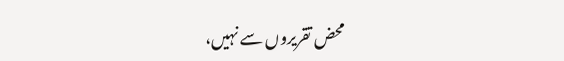محض تقریروں سے نہیں،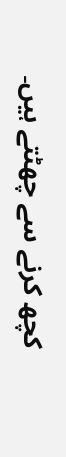کچھ کرنے سے چھٹتے ہیں۔